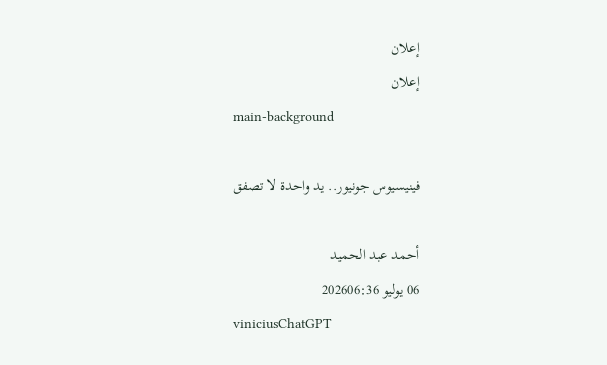إعلان
إعلان
main-background

فينيسيوس جونيور.. يد واحدة لا تصفق

أحمد عبد الحميد
06 يوليو 202606:36
viniciusChatGPT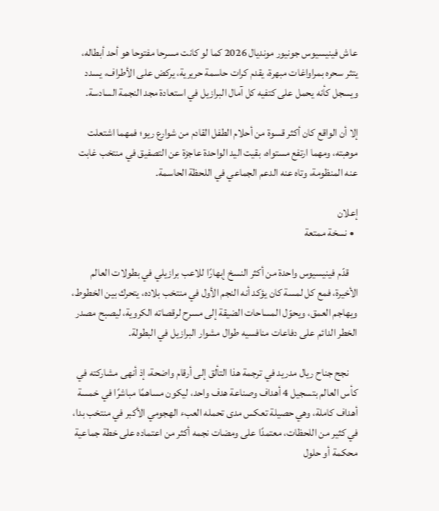عاش فينيسيوس جونيور مونديال 2026 كما لو كانت مسرحا مفتوحا هو أحد أبطاله، يتثر سحره بمراواغات مبهرة، يقدم كرات حاسمة حريرية، يركض على الأطراف، يسدد ويسجل كأنه يحمل على كتفيه كل آمال البرازيل في استعادة مجد النجمة السادسة.

إلا أن الواقع كان أكثر قسوة من أحلام الطفل القادم من شوارع ريو؛ فمهما اشتعلت موهبته، ومهما ارتفع مستواه، بقيت اليد الواحدة عاجزة عن التصفيق في منتخب غابت عنه المنظومة، وتاه عنه الدعم الجماعي في اللحظة الحاسمة.

إعلان
  • نسخة ممتعة

    قدّم فينيسيوس واحدة من أكثر النسخ إبهارًا للاعب برازيلي في بطولات العالم الأخيرة، فمع كل لمسة كان يؤكد أنه النجم الأول في منتخب بلاده، يتحرك بين الخطوط، ويهاجم العمق، ويحوّل المساحات الضيقة إلى مسرح لرقصاته الكروية، ليصبح مصدر الخطر الدائم على دفاعات منافسيه طوال مشوار البرازيل في البطولة.

    نجح جناح ريال مدريد في ترجمة هذا التألق إلى أرقام واضحة، إذ أنهى مشاركته في كأس العالم بتسجيل 4 أهداف وصناعة هدف واحد، ليكون مساهمًا مباشرًا في خمسة أهداف كاملة، وهي حصيلة تعكس مدى تحمله العبء الهجومي الأكبر في منتخب بدا، في كثير من اللحظات، معتمدًا على ومضات نجمه أكثر من اعتماده على خطة جماعية محكمة أو حلول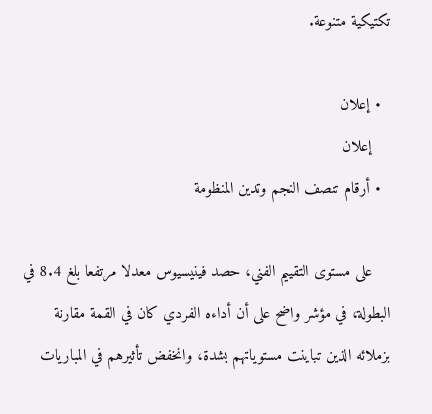تكتيكية متنوعة.

  • إعلان
    إعلان
  • أرقام تنصف النجم وتدين المنظومة

    على مستوى التقييم الفني، حصد فينيسيوس معدلا مرتفعا بلغ 8.4 في البطولة، في مؤشر واضح على أن أداءه الفردي كان في القمة مقارنة بزملائه الذين تباينت مستوياتهم بشدة، وانخفض تأثيرهم في المباريات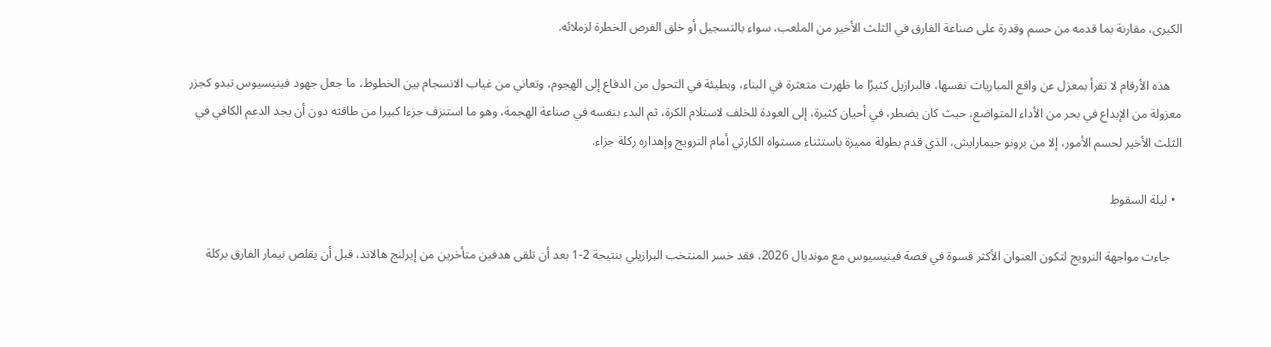الكبرى، مقارنة بما قدمه من حسم وقدرة على صناعة الفارق في الثلث الأخير من الملعب، سواء بالتسجيل أو خلق الفرص الخطرة لزملائه.

    هذه الأرقام لا تقرأ بمعزل عن واقع المباريات نفسها، فالبرازيل كثيرًا ما ظهرت متعثرة في البناء، وبطيئة في التحول من الدفاع إلى الهجوم، وتعاني من غياب الانسجام بين الخطوط، ما جعل جهود فينيسيوس تبدو كجزر معزولة من الإبداع في بحر من الأداء المتواضع، حيث كان يضطر، في أحيان كثيرة، إلى العودة للخلف لاستلام الكرة، ثم البدء بنفسه في صناعة الهجمة، وهو ما استنزف جزءا كبيرا من طاقته دون أن يجد الدعم الكافي في الثلث الأخير لحسم الأمور، إلا من برونو جيمارايش، الذي قدم بطولة مميزة باستثناء مستواه الكارثي أمام النرويج وإهداره ركلة جزاء.

  • ليلة السقوط

    جاءت مواجهة النرويج لتكون العنوان الأكثر قسوة في قصة فينيسيوس مع مونديال 2026، فقد خسر المنتخب البرازيلي بنتيجة 2-1 بعد أن تلقى هدفين متأخرين من إيرلنج هالاند، قبل أن يقلص نيمار الفارق بركلة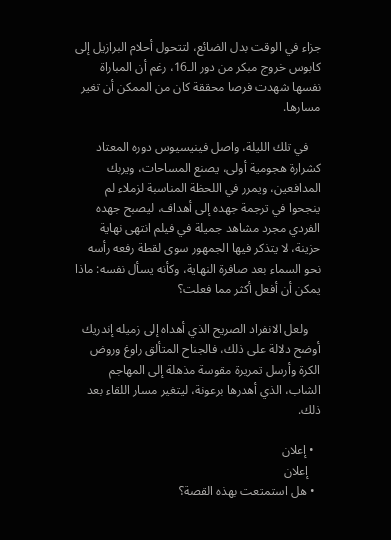جزاء في الوقت بدل الضائع، لتتحول أحلام البرازيل إلى كابوس خروج مبكر من دور الـ16، رغم أن المباراة نفسها شهدت فرصا محققة كان من الممكن أن تغير مسارها.

    في تلك الليلة، واصل فينيسيوس دوره المعتاد كشرارة هجومية أولى، يصنع المساحات، ويربك المدافعين، ويمرر في اللحظة المناسبة لزملاء لم ينجحوا في ترجمة جهده إلى أهداف، ليصبح جهده الفردي مجرد مشاهد جميلة في فيلم انتهى نهاية حزينة، لا يتذكر فيها الجمهور سوى لقطة رفعه رأسه نحو السماء بعد صافرة النهاية، وكأنه يسأل نفسه: ماذا يمكن أن أفعل أكثر مما فعلت؟

    ولعل الانفراد الصريح الذي أهداه إلى زميله إندريك أوضح دلالة على ذلك، فالجناح المتألق راوغ وروض الكرة وأرسل تمريرة مقوسة مذهلة إلى المهاجم الشاب، الذي أهدرها برعونة، ليتغير مسار اللقاء بعد ذلك.

  • إعلان
    إعلان
  • هل استمتعت بهذه القصة؟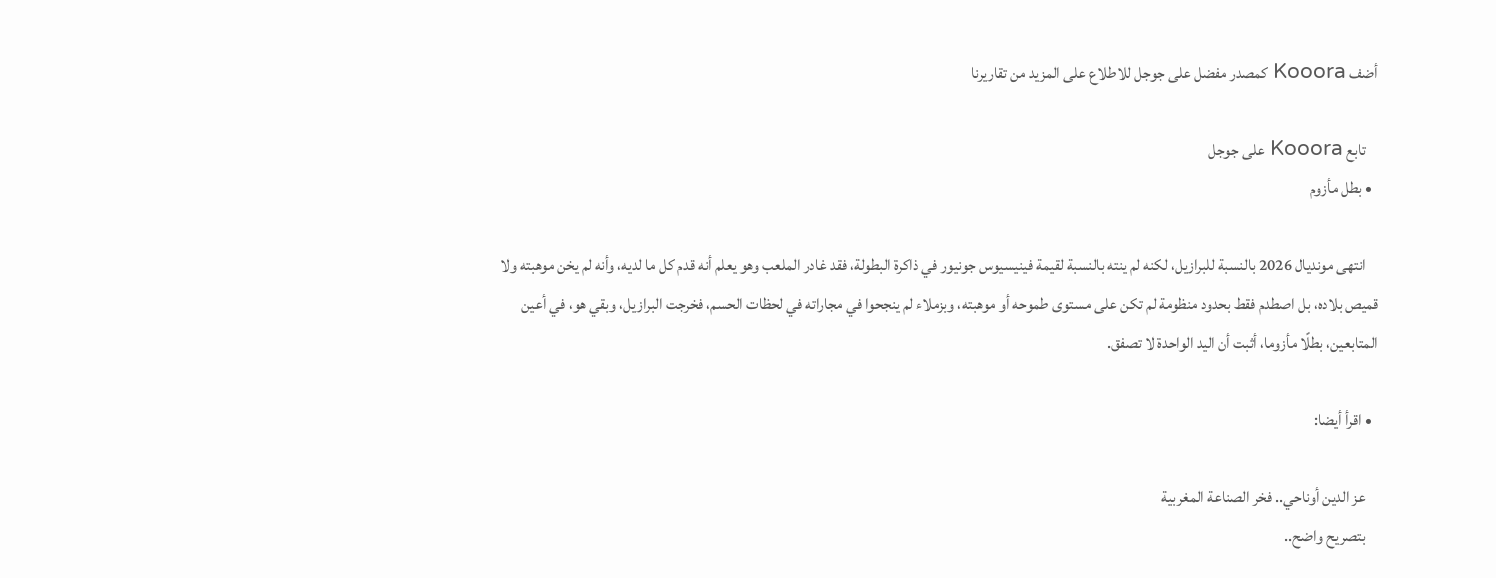أضف Kooora كمصدر مفضل على جوجل للاطلاع على المزيد من تقاريرنا

    تابع Kooora على جوجل
  • بطل مأزوم

    انتهى مونديال 2026 بالنسبة للبرازيل، لكنه لم ينته بالنسبة لقيمة فينيسيوس جونيور في ذاكرة البطولة، فقد غادر الملعب وهو يعلم أنه قدم كل ما لديه، وأنه لم يخن موهبته ولا قميص بلاده، بل اصطدم فقط بحدود منظومة لم تكن على مستوى طموحه أو موهبته، وبزملاء لم ينجحوا في مجاراته في لحظات الحسم، فخرجت البرازيل، وبقي هو، في أعين المتابعين، بطلًا مأزوما، أثبت أن اليد الواحدة لا تصفق.

  • اقرأ أيضا:

    عز الدين أوناحي.. فخر الصناعة المغربية
    بتصريح واضح..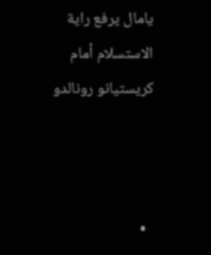يامال يرفع راية الاستسلام أمام كريستيانو رونالدو



  •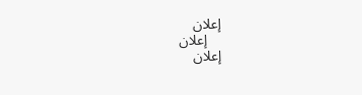إعلان
    إعلان
إعلان